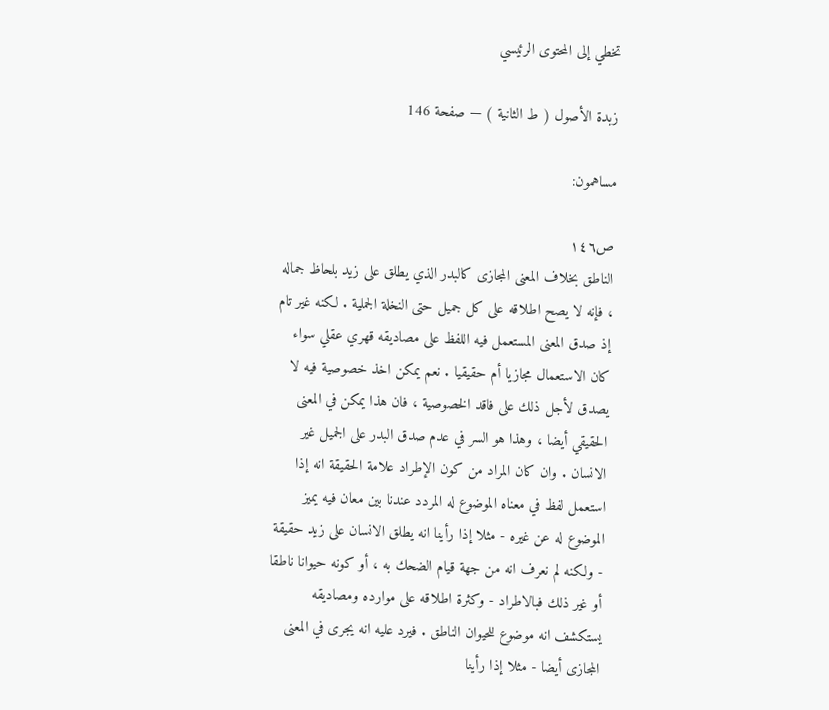تخطي إلى المحتوى الرئيسي

زبدة الأصول ( ط الثانية ) — صفحة 146

مساهمون:

ص١٤٦
الناطق بخلاف المعنى المجازى كالبدر الذي يطلق على زيد بلحاظ جماله ، فإنه لا يصح اطلاقه على كل جميل حتى النخلة الجملية . لكنه غير تام إذ صدق المعنى المستعمل فيه اللفظ على مصاديقه قهري عقلي سواء كان الاستعمال مجازيا أم حقيقيا . نعم يمكن اخذ خصوصية فيه لا يصدق لأجل ذلك على فاقد الخصوصية ، فان هذا يمكن في المعنى الحقيقي أيضا ، وهذا هو السر في عدم صدق البدر على الجميل غير الانسان . وان كان المراد من كون الإطراد علامة الحقيقة انه إذا استعمل لفظ في معناه الموضوع له المردد عندنا بين معان فيه يميز الموضوع له عن غيره - مثلا إذا رأينا انه يطلق الانسان على زيد حقيقة - ولكنه لم نعرف انه من جهة قيام الضحك به ، أو كونه حيوانا ناطقا أو غير ذلك فبالاطراد - وكثرة اطلاقه على موارده ومصاديقه يستكشف انه موضوع للحيوان الناطق . فيرد عليه انه يجرى في المعنى المجازى أيضا - مثلا إذا رأينا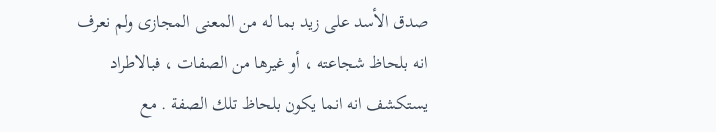صدق الأسد على زيد بما له من المعنى المجازى ولم نعرف انه بلحاظ شجاعته ، أو غيرها من الصفات ، فبالاطراد يستكشف انه انما يكون بلحاظ تلك الصفة . مع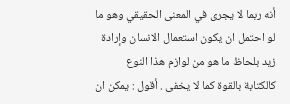أنه ربما لا يجرى في المعنى الحقيقي وهو ما لو احتمل ان يكون استعمال الانسان وإرادة زيد بلحاظ ما هو من لوازم هذا النوع كالكتابة بالقوة كما لا يخفى . أقول : يمكن ان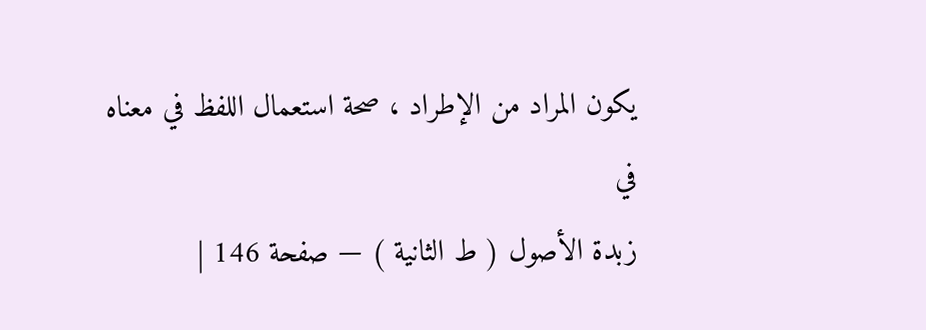يكون المراد من الإطراد ، صحة استعمال اللفظ في معناه في
زبدة الأصول ( ط الثانية ) — صفحة 146 |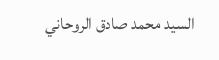السيد محمد صادق الروحاني